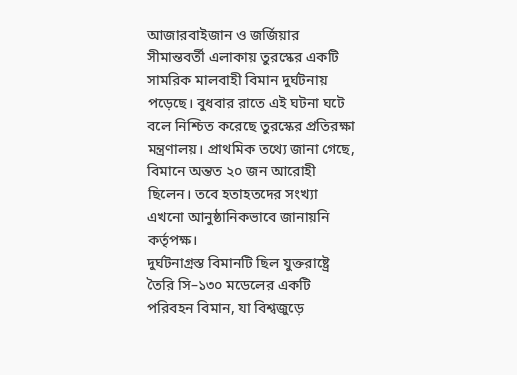আজারবাইজান ও জর্জিয়ার সীমান্তবর্তী এলাকায় তুরস্কের একটি সামরিক মালবাহী বিমান দুর্ঘটনায় পড়েছে। বুধবার রাতে এই ঘটনা ঘটে বলে নিশ্চিত করেছে তুরস্কের প্রতিরক্ষা মন্ত্রণালয়। প্রাথমিক তথ্যে জানা গেছে, বিমানে অন্তত ২০ জন আরোহী ছিলেন। তবে হতাহতদের সংখ্যা এখনো আনুষ্ঠানিকভাবে জানায়নি কর্তৃপক্ষ।
দুর্ঘটনাগ্রস্ত বিমানটি ছিল যুক্তরাষ্ট্রে তৈরি সি–১৩০ মডেলের একটি পরিবহন বিমান, যা বিশ্বজুড়ে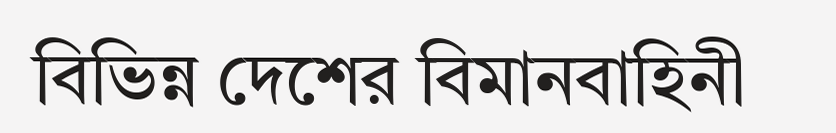বিভিন্ন দেশের বিমানবাহিনী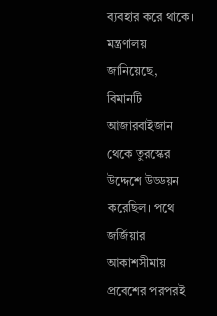ব্যবহার করে থাকে। মন্ত্রণালয় জানিয়েছে, বিমানটি আজারবাইজান থেকে তুরস্কের উদ্দেশে উড্ডয়ন করেছিল। পথে জর্জিয়ার আকাশসীমায় প্রবেশের পরপরই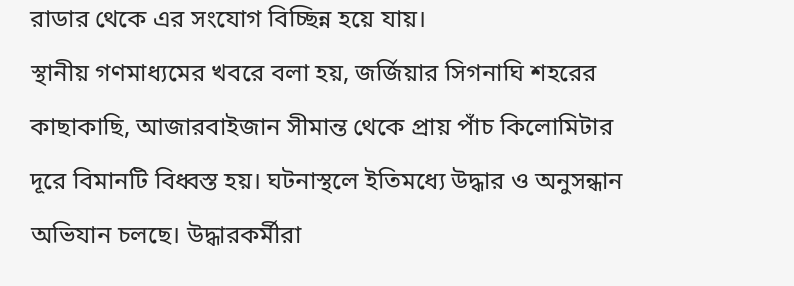রাডার থেকে এর সংযোগ বিচ্ছিন্ন হয়ে যায়।
স্থানীয় গণমাধ্যমের খবরে বলা হয়, জর্জিয়ার সিগনাঘি শহরের কাছাকাছি, আজারবাইজান সীমান্ত থেকে প্রায় পাঁচ কিলোমিটার দূরে বিমানটি বিধ্বস্ত হয়। ঘটনাস্থলে ইতিমধ্যে উদ্ধার ও অনুসন্ধান অভিযান চলছে। উদ্ধারকর্মীরা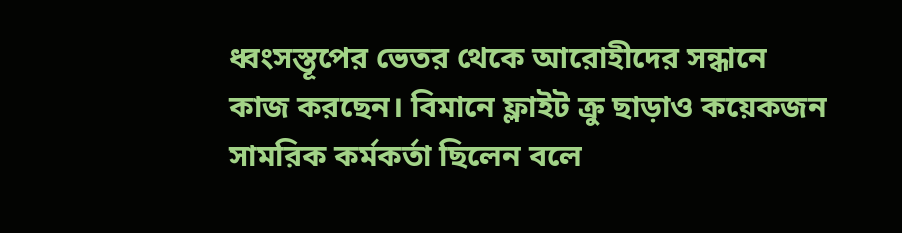ধ্বংসস্তূপের ভেতর থেকে আরোহীদের সন্ধানে কাজ করছেন। বিমানে ফ্লাইট ক্রু ছাড়াও কয়েকজন সামরিক কর্মকর্তা ছিলেন বলে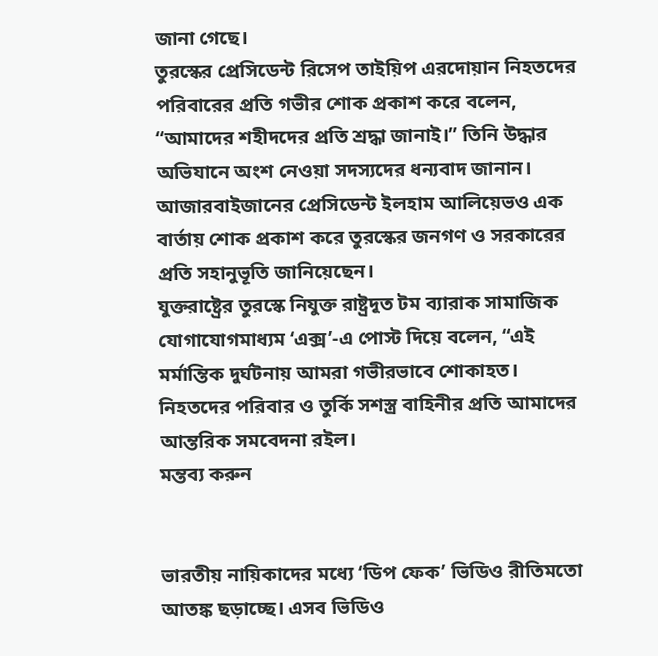জানা গেছে।
তুরস্কের প্রেসিডেন্ট রিসেপ তাইয়িপ এরদোয়ান নিহতদের পরিবারের প্রতি গভীর শোক প্রকাশ করে বলেন, “আমাদের শহীদদের প্রতি শ্রদ্ধা জানাই।” তিনি উদ্ধার অভিযানে অংশ নেওয়া সদস্যদের ধন্যবাদ জানান।
আজারবাইজানের প্রেসিডেন্ট ইলহাম আলিয়েভও এক বার্তায় শোক প্রকাশ করে তুরস্কের জনগণ ও সরকারের প্রতি সহানুভূতি জানিয়েছেন।
যুক্তরাষ্ট্রের তুরস্কে নিযুক্ত রাষ্ট্রদূত টম ব্যারাক সামাজিক যোগাযোগমাধ্যম ‘এক্স’-এ পোস্ট দিয়ে বলেন, “এই মর্মান্তিক দুর্ঘটনায় আমরা গভীরভাবে শোকাহত। নিহতদের পরিবার ও তুর্কি সশস্ত্র বাহিনীর প্রতি আমাদের আন্তরিক সমবেদনা রইল।
মন্তব্য করুন


ভারতীয় নায়িকাদের মধ্যে ‘ডিপ ফেক’ ভিডিও রীতিমতো আতঙ্ক ছড়াচ্ছে। এসব ভিডিও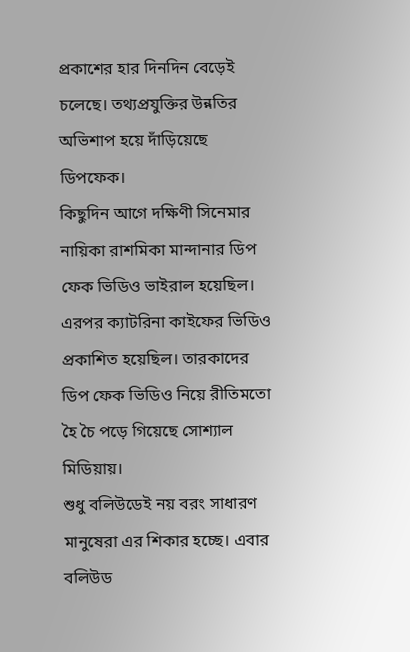প্রকাশের হার দিনদিন বেড়েই চলেছে। তথ্যপ্রযুক্তির উন্নতির অভিশাপ হয়ে দাঁড়িয়েছে ডিপফেক।
কিছুদিন আগে দক্ষিণী সিনেমার নায়িকা রাশমিকা মান্দানার ডিপ ফেক ভিডিও ভাইরাল হয়েছিল। এরপর ক্যাটরিনা কাইফের ভিডিও প্রকাশিত হয়েছিল। তারকাদের ডিপ ফেক ভিডিও নিয়ে রীতিমতো হৈ চৈ পড়ে গিয়েছে সোশ্যাল মিডিয়ায়।
শুধু বলিউডেই নয় বরং সাধারণ মানুষেরা এর শিকার হচ্ছে। এবার বলিউড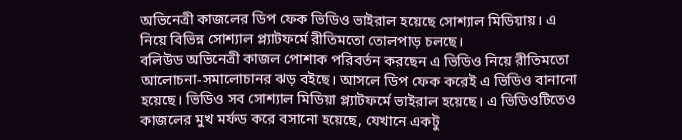অভিনেত্রী কাজলের ডিপ ফেক ভিডিও ভাইরাল হয়েছে সোশ্যাল মিডিয়ায়। এ নিয়ে বিভিন্ন সোশ্যাল প্ল্যাটফর্মে রীতিমতো তোলপাড় চলছে।
বলিউড অভিনেত্রী কাজল পোশাক পরিবর্তন করছেন এ ভিডিও নিয়ে রীতিমতো আলোচনা-সমালোচানর ঝড় বইছে। আসলে ডিপ ফেক করেই এ ভিডিও বানানো হয়েছে। ভিডিও সব সোশ্যাল মিডিয়া প্ল্যাটফর্মে ভাইরাল হয়েছে। এ ভিডিওটিতেও কাজলের মুখ মর্ফড করে বসানো হয়েছে, যেখানে একটু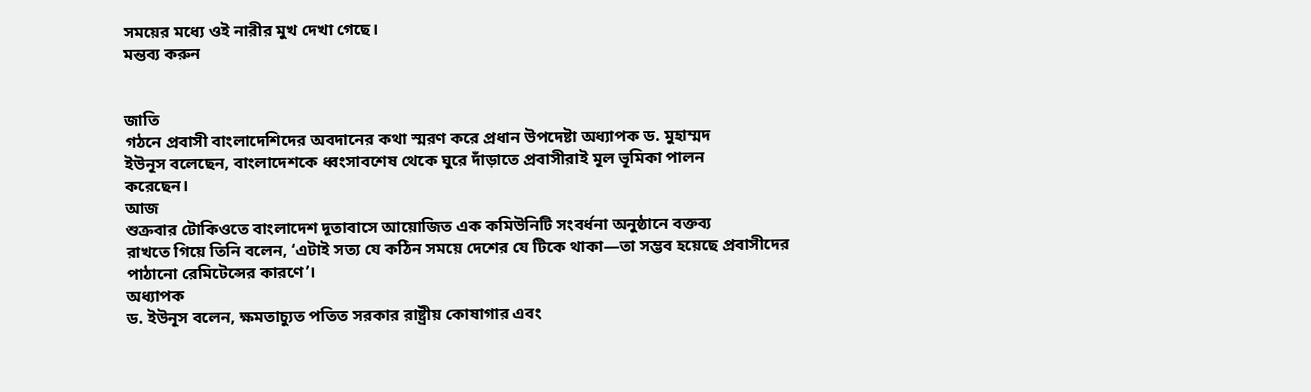সময়ের মধ্যে ওই নারীর মুখ দেখা গেছে।
মন্তব্য করুন


জাতি
গঠনে প্রবাসী বাংলাদেশিদের অবদানের কথা স্মরণ করে প্রধান উপদেষ্টা অধ্যাপক ড. মুহাম্মদ
ইউনূস বলেছেন, বাংলাদেশকে ধ্বংসাবশেষ থেকে ঘুরে দাঁড়াতে প্রবাসীরাই মূল ভূমিকা পালন
করেছেন।
আজ
শুক্রবার টোকিওতে বাংলাদেশ দূতাবাসে আয়োজিত এক কমিউনিটি সংবর্ধনা অনুষ্ঠানে বক্তব্য
রাখতে গিয়ে তিনি বলেন, ‘এটাই সত্য যে কঠিন সময়ে দেশের যে টিকে থাকা—তা সম্ভব হয়েছে প্রবাসীদের
পাঠানো রেমিটেন্সের কারণে’।
অধ্যাপক
ড. ইউনূস বলেন, ক্ষমতাচ্যুত পতিত সরকার রাষ্ট্রীয় কোষাগার এবং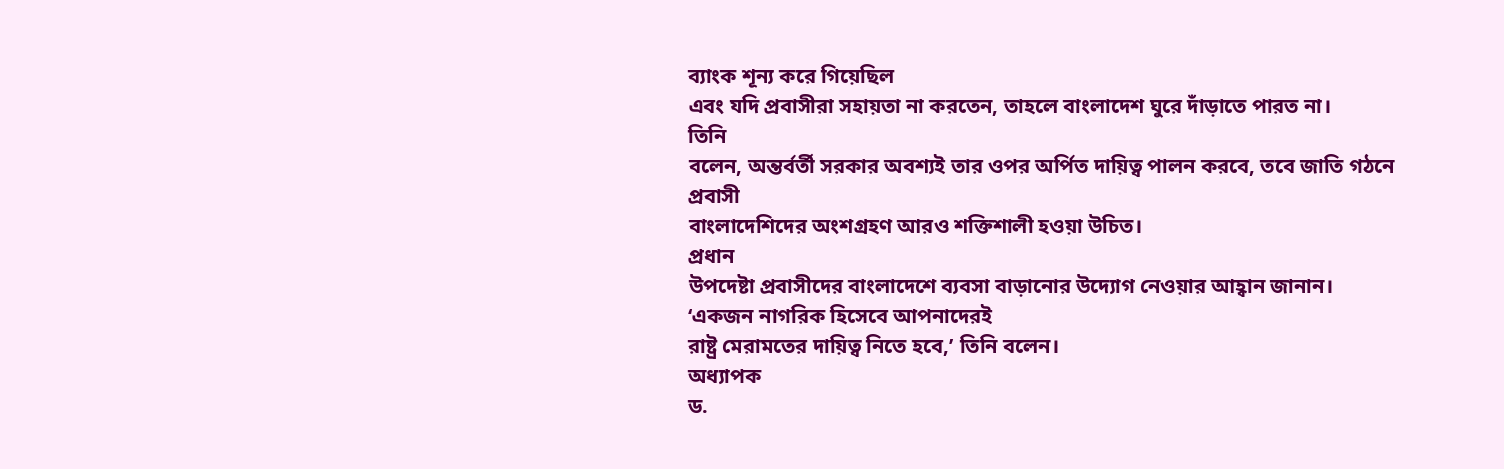ব্যাংক শূন্য করে গিয়েছিল
এবং যদি প্রবাসীরা সহায়তা না করতেন, তাহলে বাংলাদেশ ঘুরে দাঁড়াতে পারত না।
তিনি
বলেন, অন্তর্বর্তী সরকার অবশ্যই তার ওপর অর্পিত দায়িত্ব পালন করবে, তবে জাতি গঠনে প্রবাসী
বাংলাদেশিদের অংশগ্রহণ আরও শক্তিশালী হওয়া উচিত।
প্রধান
উপদেষ্টা প্রবাসীদের বাংলাদেশে ব্যবসা বাড়ানোর উদ্যোগ নেওয়ার আহ্বান জানান।
‘একজন নাগরিক হিসেবে আপনাদেরই
রাষ্ট্র মেরামতের দায়িত্ব নিতে হবে,’ তিনি বলেন।
অধ্যাপক
ড.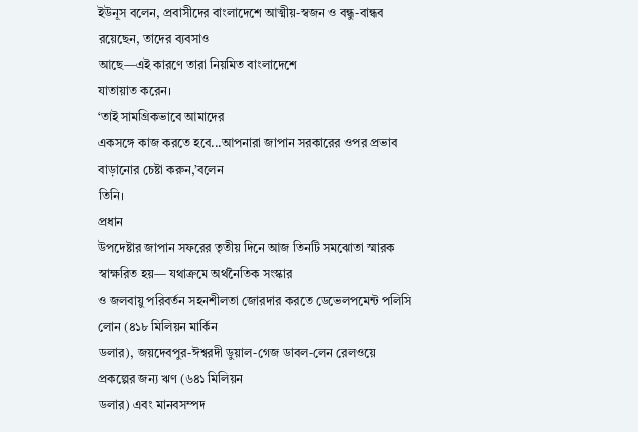ইউনূস বলেন, প্রবাসীদের বাংলাদেশে আত্মীয়-স্বজন ও বন্ধু-বান্ধব রয়েছেন, তাদের ব্যবসাও
আছে—এই কারণে তারা নিয়মিত বাংলাদেশে
যাতায়াত করেন।
‘তাই সামগ্রিকভাবে আমাদের
একসঙ্গে কাজ করতে হবে...আপনারা জাপান সরকারের ওপর প্রভাব বাড়ানোর চেষ্টা করুন,’বলেন
তিনি।
প্রধান
উপদেষ্টার জাপান সফরের তৃতীয় দিনে আজ তিনটি সমঝোতা স্মারক স্বাক্ষরিত হয়— যথাক্রমে অর্থনৈতিক সংস্কার
ও জলবায়ু পরিবর্তন সহনশীলতা জোরদার করতে ডেভেলপমেন্ট পলিসি লোন (৪১৮ মিলিয়ন মার্কিন
ডলার), জয়দেবপুর-ঈশ্বরদী ডুয়াল-গেজ ডাবল-লেন রেলওয়ে প্রকল্পের জন্য ঋণ (৬৪১ মিলিয়ন
ডলার) এবং মানবসম্পদ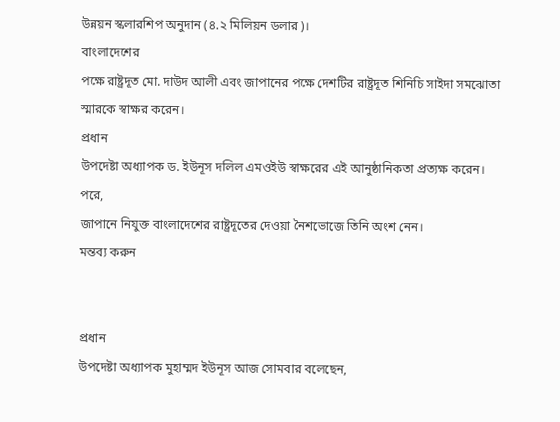উন্নয়ন স্কলারশিপ অনুদান (৪.২ মিলিয়ন ডলার)।
বাংলাদেশের
পক্ষে রাষ্ট্রদূত মো. দাউদ আলী এবং জাপানের পক্ষে দেশটির রাষ্ট্রদূত শিনিচি সাইদা সমঝোতা
স্মারকে স্বাক্ষর করেন।
প্রধান
উপদেষ্টা অধ্যাপক ড. ইউনূস দলিল এমওইউ স্বাক্ষরের এই আনুষ্ঠানিকতা প্রত্যক্ষ করেন।
পরে,
জাপানে নিযুক্ত বাংলাদেশের রাষ্ট্রদূতের দেওয়া নৈশভোজে তিনি অংশ নেন।
মন্তব্য করুন


প্রধান
উপদেষ্টা অধ্যাপক মুহাম্মদ ইউনূস আজ সোমবার বলেছেন,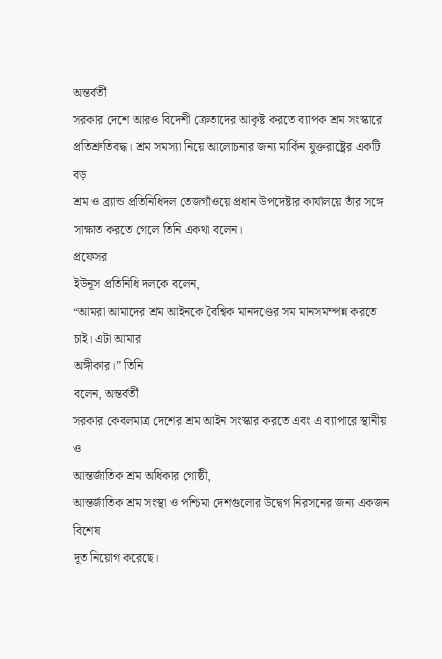অন্তর্বর্তী
সরকার দেশে আরও বিদেশী ক্রেতাদের আকৃষ্ট করতে ব্যাপক শ্রম সংস্কারে
প্রতিশ্রুতিবদ্ধ। শ্রম সমস্যা নিয়ে আলোচনার জন্য মার্কিন যুক্তরাষ্ট্রের একটি বড়
শ্রম ও ব্র্যান্ড প্রতিনিধিদল তেজগাঁওয়ে প্রধান উপদেষ্টার কার্যালয়ে তাঁর সঙ্গে
সাক্ষাত করতে গেলে তিনি একথা বলেন।
প্রফেসর
ইউনূস প্রতিনিধি দলকে বলেন,
“আমরা আমাদের শ্রম আইনকে বৈশ্বিক মানদণ্ডের সম মানসমম্পন্ন করতে চাই। এটা আমার
অঙ্গীকার।” তিনি
বলেন, অন্তর্বর্তী
সরকার কেবলমাত্র দেশের শ্রম আইন সংস্কার করতে এবং এ ব্যাপারে স্থানীয় ও
আন্তর্জাতিক শ্রম অধিকার গোষ্ঠী,
আন্তর্জাতিক শ্রম সংস্থা ও পশ্চিমা দেশগুলোর উদ্বেগ নিরসনের জন্য একজন বিশেষ
দূত নিয়োগ করেছে।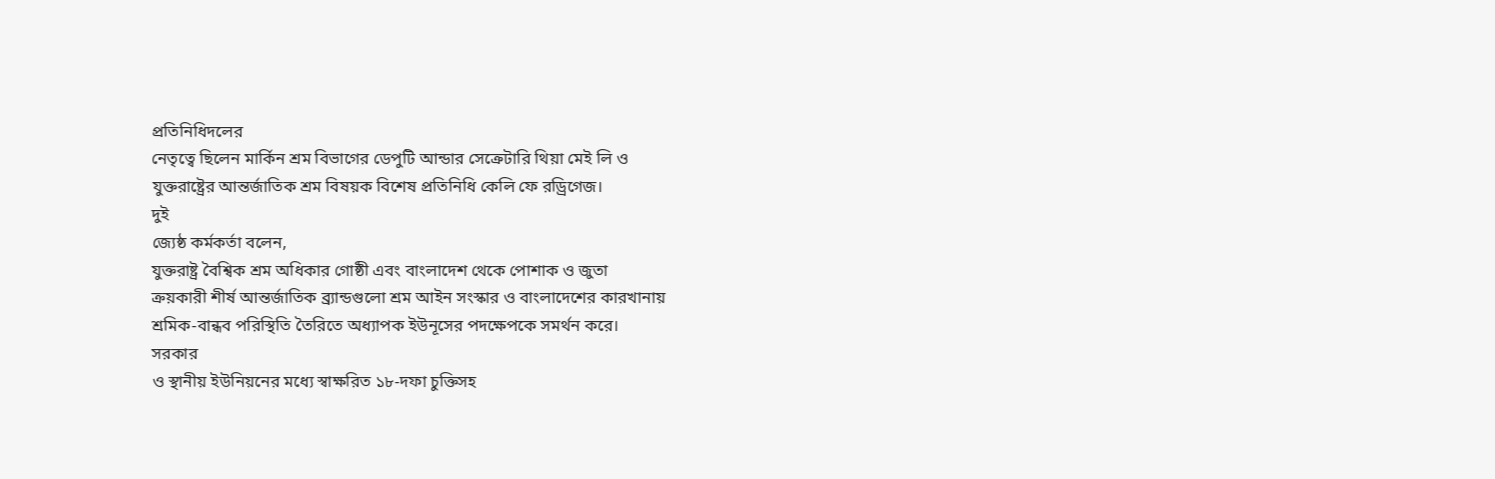প্রতিনিধিদলের
নেতৃত্বে ছিলেন মার্কিন শ্রম বিভাগের ডেপুটি আন্ডার সেক্রেটারি থিয়া মেই লি ও
যুক্তরাষ্ট্রের আন্তর্জাতিক শ্রম বিষয়ক বিশেষ প্রতিনিধি কেলি ফে রড্রিগেজ।
দুই
জ্যেষ্ঠ কর্মকর্তা বলেন,
যুক্তরাষ্ট্র বৈশ্বিক শ্রম অধিকার গোষ্ঠী এবং বাংলাদেশ থেকে পোশাক ও জুতা
ক্রয়কারী শীর্ষ আন্তর্জাতিক ব্র্যান্ডগুলো শ্রম আইন সংস্কার ও বাংলাদেশের কারখানায়
শ্রমিক-বান্ধব পরিস্থিতি তৈরিতে অধ্যাপক ইউনূসের পদক্ষেপকে সমর্থন করে।
সরকার
ও স্থানীয় ইউনিয়নের মধ্যে স্বাক্ষরিত ১৮-দফা চুক্তিসহ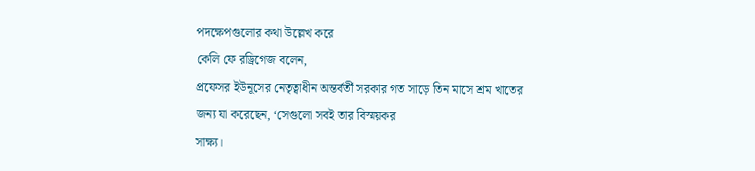পদক্ষেপগুলোর কথা উল্লেখ করে
কেলি ফে রড্রিগেজ বলেন,
প্রফেসর ইউনূসের নেতৃত্বাধীন অন্তর্বর্তী সরকার গত সাড়ে তিন মাসে শ্রম খাতের
জন্য যা করেছেন, ‘সেগুলো সবই তার বিস্ময়কর
সাক্ষ্য।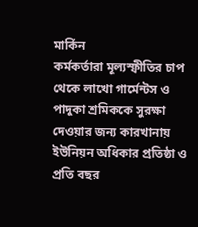মার্কিন
কর্মকর্তারা মূল্যস্ফীতির চাপ থেকে লাখো গার্মেন্টস ও পাদুকা শ্রমিককে সুরক্ষা
দেওয়ার জন্য কারখানায় ইউনিয়ন অধিকার প্রতিষ্ঠা ও প্রতি বছর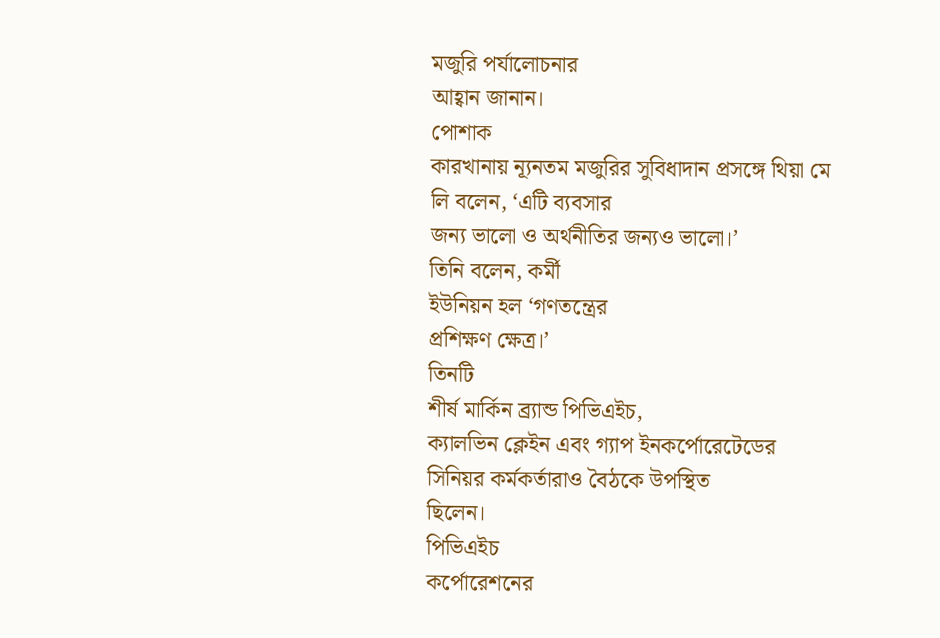মজুরি পর্যালোচনার
আহ্বান জানান।
পোশাক
কারখানায় ন্যূনতম মজুরির সুবিধাদান প্রসঙ্গে থিয়া মে লি বলেন, ‘এটি ব্যবসার
জন্য ভালো ও অর্থনীতির জন্যও ভালো।’
তিনি বলেন, কর্মী
ইউনিয়ন হল ‘গণতন্ত্রের
প্রশিক্ষণ ক্ষেত্র।’
তিনটি
শীর্ষ মার্কিন ব্র্যান্ড পিভিএইচ,
ক্যালভিন ক্লেইন এবং গ্যাপ ইনকর্পোরেটেডের সিনিয়র কর্মকর্তারাও বৈঠকে উপস্থিত
ছিলেন।
পিভিএইচ
কর্পোরেশনের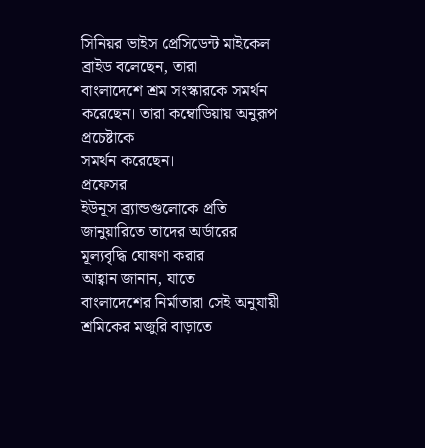সিনিয়র ভাইস প্রেসিডেন্ট মাইকেল ব্রাইড বলেছেন, তারা
বাংলাদেশে শ্রম সংস্কারকে সমর্থন করেছেন। তারা কম্বোডিয়ায় অনুরূপ প্রচেষ্টাকে
সমর্থন করেছেন।
প্রফেসর
ইউনূস ব্র্যান্ডগুলোকে প্রতি জানুয়ারিতে তাদের অর্ডারের মূল্যবৃদ্ধি ঘোষণা করার
আহ্বান জানান, যাতে
বাংলাদেশের নির্মাতারা সেই অনুযায়ী শ্রমিকের মজুরি বাড়াতে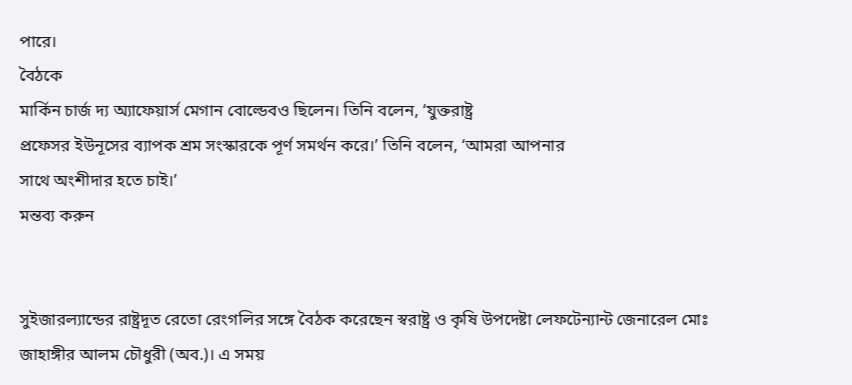পারে।
বৈঠকে
মার্কিন চার্জ দ্য অ্যাফেয়ার্স মেগান বোল্ডেবও ছিলেন। তিনি বলেন, ‘যুক্তরাষ্ট্র
প্রফেসর ইউনূসের ব্যাপক শ্রম সংস্কারকে পূর্ণ সমর্থন করে।’ তিনি বলেন, ‘আমরা আপনার
সাথে অংশীদার হতে চাই।’
মন্তব্য করুন


সুইজারল্যান্ডের রাষ্ট্রদূত রেতো রেংগলির সঙ্গে বৈঠক করেছেন স্বরাষ্ট্র ও কৃষি উপদেষ্টা লেফটেন্যান্ট জেনারেল মোঃ জাহাঙ্গীর আলম চৌধুরী (অব.)। এ সময়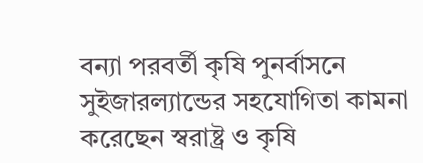বন্যা পরবর্তী কৃষি পুনর্বাসনে সুইজারল্যান্ডের সহযোগিতা কামনা করেছেন স্বরাষ্ট্র ও কৃষি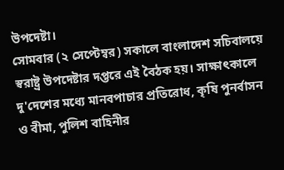উপদেষ্টা।
সোমবার (২ সেপ্টেম্বর) সকালে বাংলাদেশ সচিবালয়ে স্বরাষ্ট্র উপদেষ্টার দপ্তরে এই বৈঠক হয়। সাক্ষাৎকালে দু'দেশের মধ্যে মানবপাচার প্রতিরোধ, কৃষি পুনর্বাসন ও বীমা, পুলিশ বাহিনীর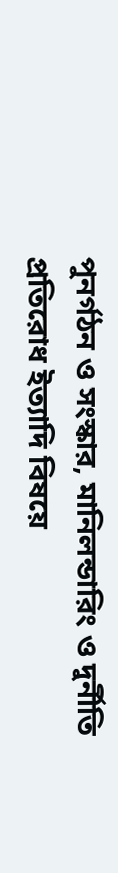পুনর্গঠন ও সংস্কার, মানিলন্ডারিং ও দুর্নীতি প্রতিরোধ ইত্যাদি বিষয়ে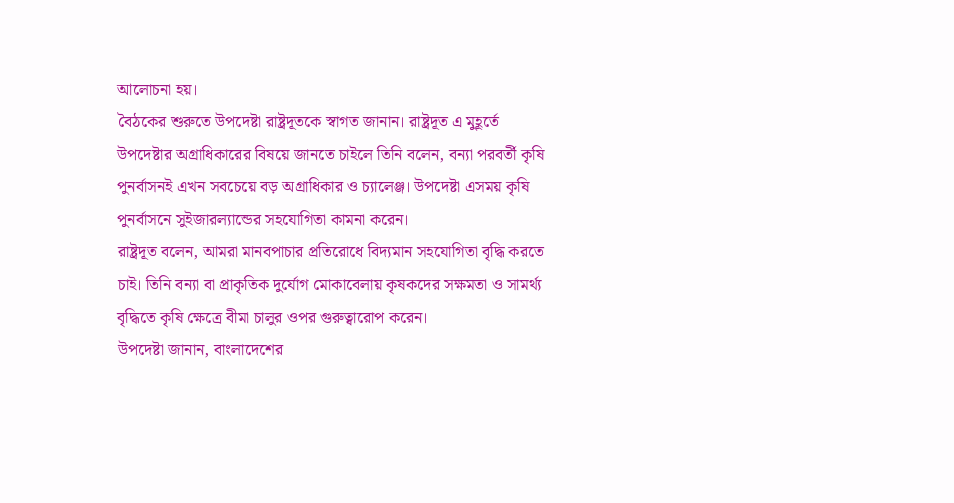আলোচনা হয়।
বৈঠকের শুরুতে উপদেষ্টা রাষ্ট্রদূতকে স্বাগত জানান। রাষ্ট্রদূত এ মুহূর্তে উপদেষ্টার অগ্রাধিকারের বিষয়ে জানতে চাইলে তিনি বলেন, বন্যা পরবর্তী কৃষি পুনর্বাসনই এখন সবচেয়ে বড় অগ্রাধিকার ও চ্যালেঞ্জ। উপদেষ্টা এসময় কৃষি পুনর্বাসনে সুইজারল্যান্ডের সহযোগিতা কামনা করেন।
রাষ্ট্রদূত বলেন, আমরা মানবপাচার প্রতিরোধে বিদ্যমান সহযোগিতা বৃদ্ধি করতে চাই। তিনি বন্যা বা প্রাকৃতিক দুর্যোগ মোকাবেলায় কৃষকদের সক্ষমতা ও সামর্থ্য বৃদ্ধিতে কৃষি ক্ষেত্রে বীমা চালুর ওপর গুরুত্বারোপ করেন।
উপদেষ্টা জানান, বাংলাদেশের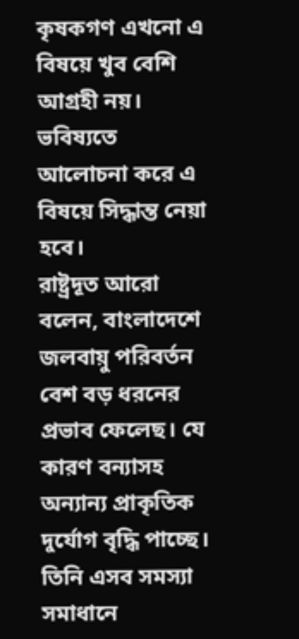কৃষকগণ এখনো এ বিষয়ে খুব বেশি আগ্রহী নয়। ভবিষ্যতে আলোচনা করে এ বিষয়ে সিদ্ধান্ত নেয়া হবে।
রাষ্ট্রদূত আরো বলেন, বাংলাদেশে জলবায়ু পরিবর্তন বেশ বড় ধরনের প্রভাব ফেলেছ। যে কারণ বন্যাসহ অন্যান্য প্রাকৃতিক দুর্যোগ বৃদ্ধি পাচ্ছে। তিনি এসব সমস্যা সমাধানে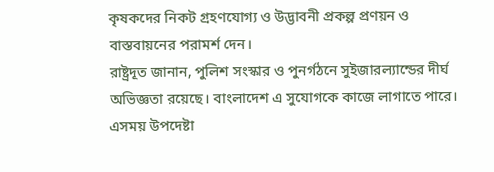কৃষকদের নিকট গ্রহণযোগ্য ও উদ্ভাবনী প্রকল্প প্রণয়ন ও বাস্তবায়নের পরামর্শ দেন।
রাষ্ট্রদূত জানান, পুলিশ সংস্কার ও পুনর্গঠনে সুইজারল্যান্ডের দীর্ঘ অভিজ্ঞতা রয়েছে। বাংলাদেশ এ সুযোগকে কাজে লাগাতে পারে।
এসময় উপদেষ্টা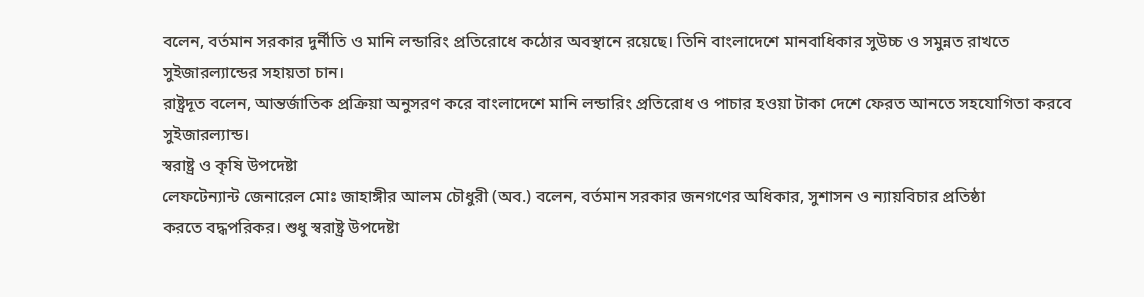বলেন, বর্তমান সরকার দুর্নীতি ও মানি লন্ডারিং প্রতিরোধে কঠোর অবস্থানে রয়েছে। তিনি বাংলাদেশে মানবাধিকার সুউচ্চ ও সমুন্নত রাখতে সুইজারল্যান্ডের সহায়তা চান।
রাষ্ট্রদূত বলেন, আন্তর্জাতিক প্রক্রিয়া অনুসরণ করে বাংলাদেশে মানি লন্ডারিং প্রতিরোধ ও পাচার হওয়া টাকা দেশে ফেরত আনতে সহযোগিতা করবে সুইজারল্যান্ড।
স্বরাষ্ট্র ও কৃষি উপদেষ্টা
লেফটেন্যান্ট জেনারেল মোঃ জাহাঙ্গীর আলম চৌধুরী (অব.) বলেন, বর্তমান সরকার জনগণের অধিকার, সুশাসন ও ন্যায়বিচার প্রতিষ্ঠা
করতে বদ্ধপরিকর। শুধু স্বরাষ্ট্র উপদেষ্টা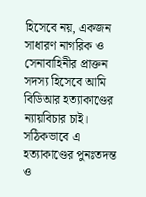হিসেবে নয়, একজন সাধারণ নাগরিক ও সেনাবাহিনীর প্রাক্তন
সদস্য হিসেবে আমি বিডিআর হত্যাকাণ্ডের ন্যায়বিচার চাই। সঠিকভাবে এ হত্যাকাণ্ডের পুনঃতদন্ত
ও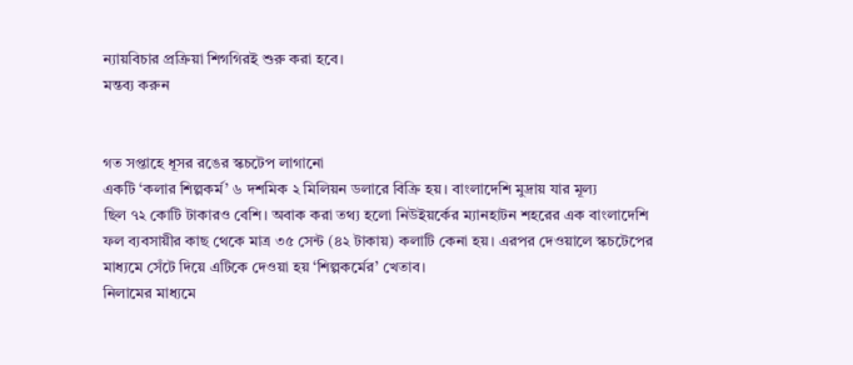ন্যায়বিচার প্রক্রিয়া শিগগিরই শুরু করা হবে।
মন্তব্য করুন


গত সপ্তাহে ধূসর রঙের স্কচটেপ লাগানো
একটি ‘কলার শিল্পকর্ম’ ৬ দশমিক ২ মিলিয়ন ডলারে বিক্রি হয়। বাংলাদেশি মুদ্রায় যার মূল্য
ছিল ৭২ কোটি টাকারও বেশি। অবাক করা তথ্য হলো নিউইয়র্কের ম্যানহাটন শহরের এক বাংলাদেশি
ফল ব্যবসায়ীর কাছ থেকে মাত্র ৩৫ সেন্ট (৪২ টাকায়) কলাটি কেনা হয়। এরপর দেওয়ালে স্কচটেপের
মাধ্যমে সেঁটে দিয়ে এটিকে দেওয়া হয় ‘শিল্পকর্মের’ খেতাব।
নিলামের মাধ্যমে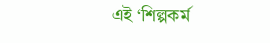এই ‘শিল্পকর্ম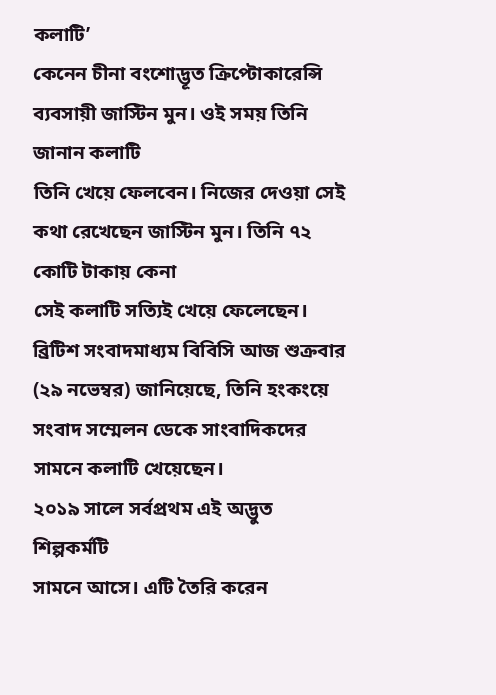কলাটি’
কেনেন চীনা বংশোদ্ভূত ক্রিপ্টোকারেন্সি ব্যবসায়ী জাস্টিন মুন। ওই সময় তিনি জানান কলাটি
তিনি খেয়ে ফেলবেন। নিজের দেওয়া সেই কথা রেখেছেন জাস্টিন মুন। তিনি ৭২ কোটি টাকায় কেনা
সেই কলাটি সত্যিই খেয়ে ফেলেছেন।
ব্রিটিশ সংবাদমাধ্যম বিবিসি আজ শুক্রবার
(২৯ নভেম্বর) জানিয়েছে, তিনি হংকংয়ে সংবাদ সম্মেলন ডেকে সাংবাদিকদের সামনে কলাটি খেয়েছেন।
২০১৯ সালে সর্বপ্রথম এই অদ্ভুত শিল্পকর্মটি
সামনে আসে। এটি তৈরি করেন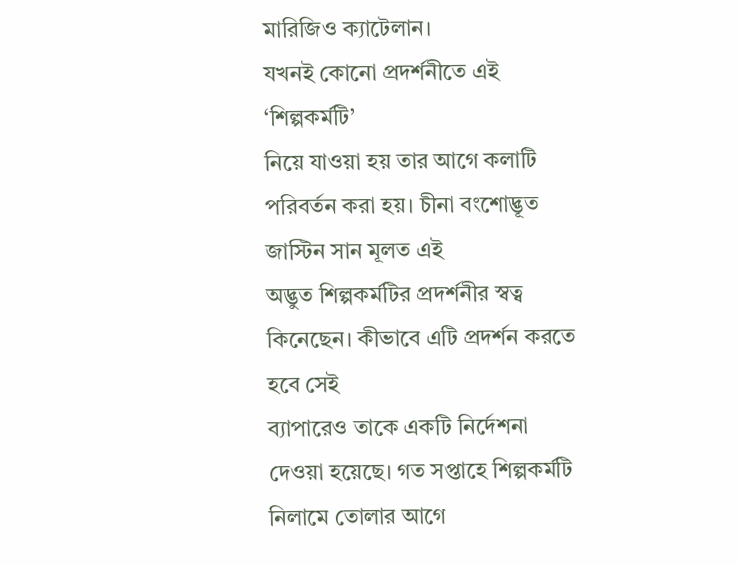মারিজিও ক্যাটেলান।
যখনই কোনো প্রদর্শনীতে এই ‘শিল্পকর্মটি’
নিয়ে যাওয়া হয় তার আগে কলাটি পরিবর্তন করা হয়। চীনা বংশোদ্ভূত জাস্টিন সান মূলত এই
অদ্ভুত শিল্পকর্মটির প্রদর্শনীর স্বত্ব কিনেছেন। কীভাবে এটি প্রদর্শন করতে হবে সেই
ব্যাপারেও তাকে একটি নির্দেশনা দেওয়া হয়েছে। গত সপ্তাহে শিল্পকর্মটি নিলামে তোলার আগে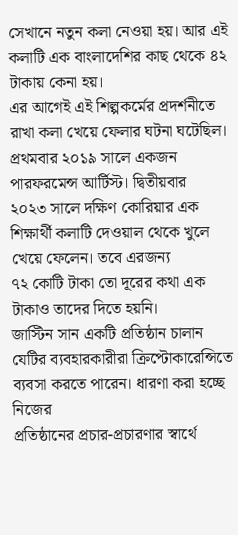সেখানে নতুন কলা নেওয়া হয়। আর এই কলাটি এক বাংলাদেশির কাছ থেকে ৪২ টাকায় কেনা হয়।
এর আগেই এই শিল্পকর্মের প্রদর্শনীতে
রাখা কলা খেয়ে ফেলার ঘটনা ঘটেছিল। প্রথমবার ২০১৯ সালে একজন পারফরমেন্স আর্টিস্ট। দ্বিতীয়বার
২০২৩ সালে দক্ষিণ কোরিয়ার এক শিক্ষার্থী কলাটি দেওয়াল থেকে খুলে খেয়ে ফেলেন। তবে এরজন্য
৭২ কোটি টাকা তো দূরের কথা এক টাকাও তাদের দিতে হয়নি।
জাস্টিন সান একটি প্রতিষ্ঠান চালান
যেটির ব্যবহারকারীরা ক্রিপ্টোকারেন্সিতে ব্যবসা করতে পারেন। ধারণা করা হচ্ছে নিজের
প্রতিষ্ঠানের প্রচার-প্রচারণার স্বার্থে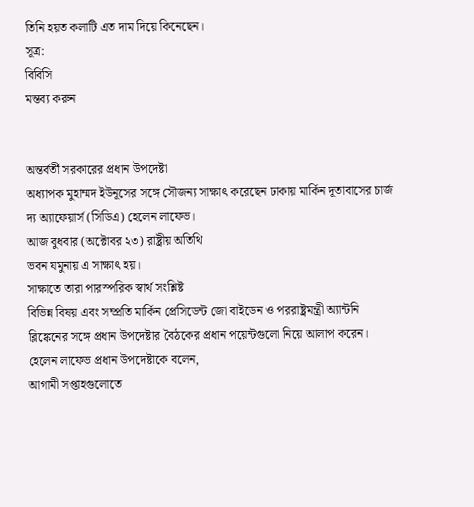তিনি হয়ত কলাটি এত দাম দিয়ে কিনেছেন।
সূত্র:
বিবিসি
মন্তব্য করুন


অন্তর্বর্তী সরকারের প্রধান উপদেষ্টা
অধ্যাপক মুহাম্মদ ইউনূসের সঙ্গে সৌজন্য সাক্ষাৎ করেছেন ঢাকায় মার্কিন দূতাবাসের চার্জ
দ্য অ্যাফেয়ার্স (সিডিএ) হেলেন লাফেভ।
আজ বুধবার (অক্টোবর ২৩) রাষ্ট্রীয় অতিথি
ভবন যমুনায় এ সাক্ষাৎ হয়।
সাক্ষাতে তারা পারস্পরিক স্বার্থ সংশ্লিষ্ট
বিভিন্ন বিষয় এবং সম্প্রতি মার্কিন প্রেসিডেন্ট জো বাইডেন ও পররাষ্ট্রমন্ত্রী অ্যান্টনি
ব্লিঙ্কেনের সঙ্গে প্রধান উপদেষ্টার বৈঠকের প্রধান পয়েন্টগুলো নিয়ে আলাপ করেন।
হেলেন লাফেভ প্রধান উপদেষ্টাকে বলেন,
আগামী সপ্তাহগুলোতে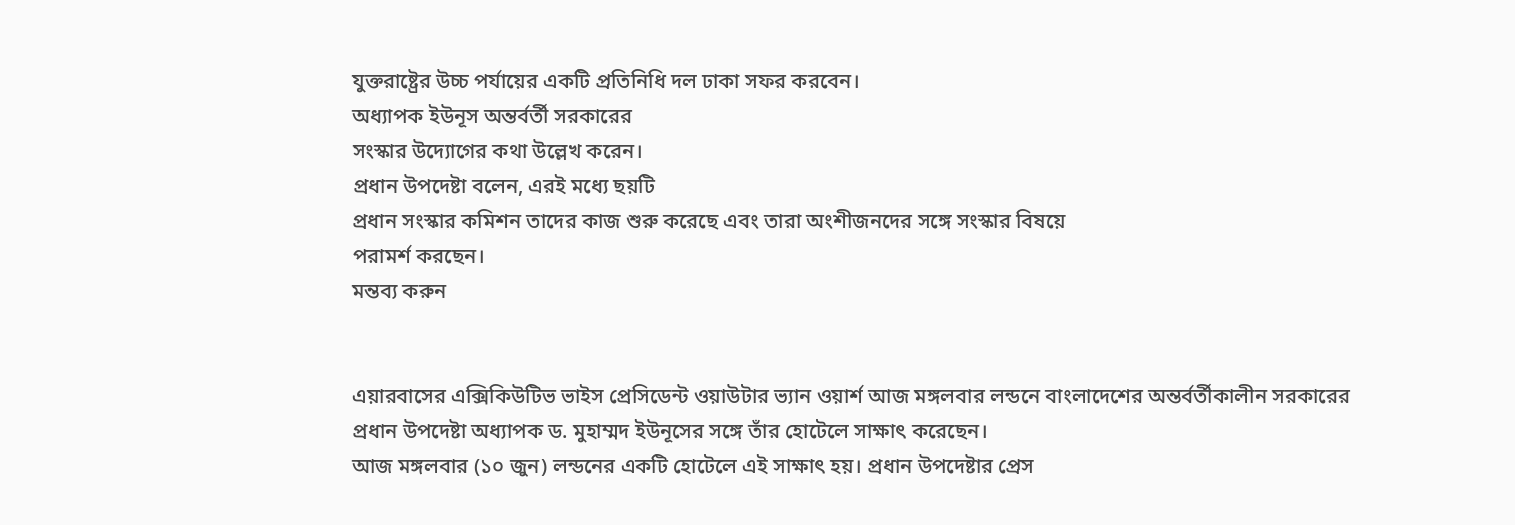যুক্তরাষ্ট্রের উচ্চ পর্যায়ের একটি প্রতিনিধি দল ঢাকা সফর করবেন।
অধ্যাপক ইউনূস অন্তর্বর্তী সরকারের
সংস্কার উদ্যোগের কথা উল্লেখ করেন।
প্রধান উপদেষ্টা বলেন, এরই মধ্যে ছয়টি
প্রধান সংস্কার কমিশন তাদের কাজ শুরু করেছে এবং তারা অংশীজনদের সঙ্গে সংস্কার বিষয়ে
পরামর্শ করছেন।
মন্তব্য করুন


এয়ারবাসের এক্সিকিউটিভ ভাইস প্রেসিডেন্ট ওয়াউটার ভ্যান ওয়ার্শ আজ মঙ্গলবার লন্ডনে বাংলাদেশের অন্তর্বর্তীকালীন সরকারের প্রধান উপদেষ্টা অধ্যাপক ড. মুহাম্মদ ইউনূসের সঙ্গে তাঁর হোটেলে সাক্ষাৎ করেছেন।
আজ মঙ্গলবার (১০ জুন) লন্ডনের একটি হোটেলে এই সাক্ষাৎ হয়। প্রধান উপদেষ্টার প্রেস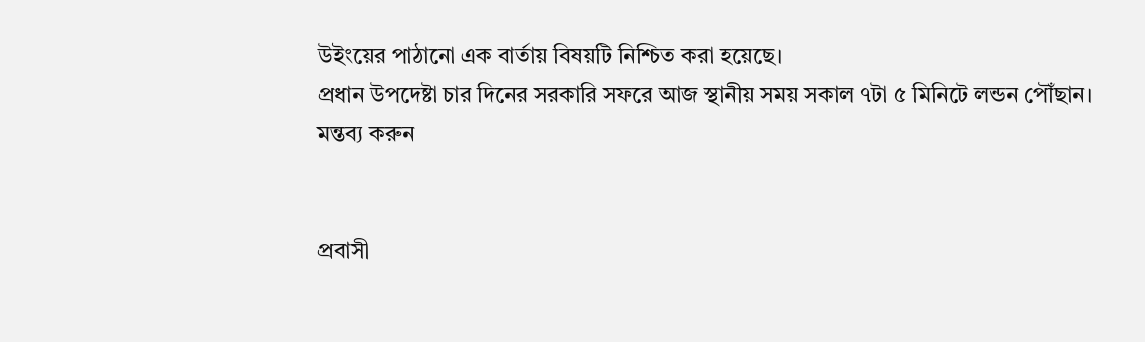উইংয়ের পাঠানো এক বার্তায় বিষয়টি নিশ্চিত করা হয়েছে।
প্রধান উপদেষ্টা চার দিনের সরকারি সফরে আজ স্থানীয় সময় সকাল ৭টা ৫ মিনিটে লন্ডন পৌঁছান।
মন্তব্য করুন


প্রবাসী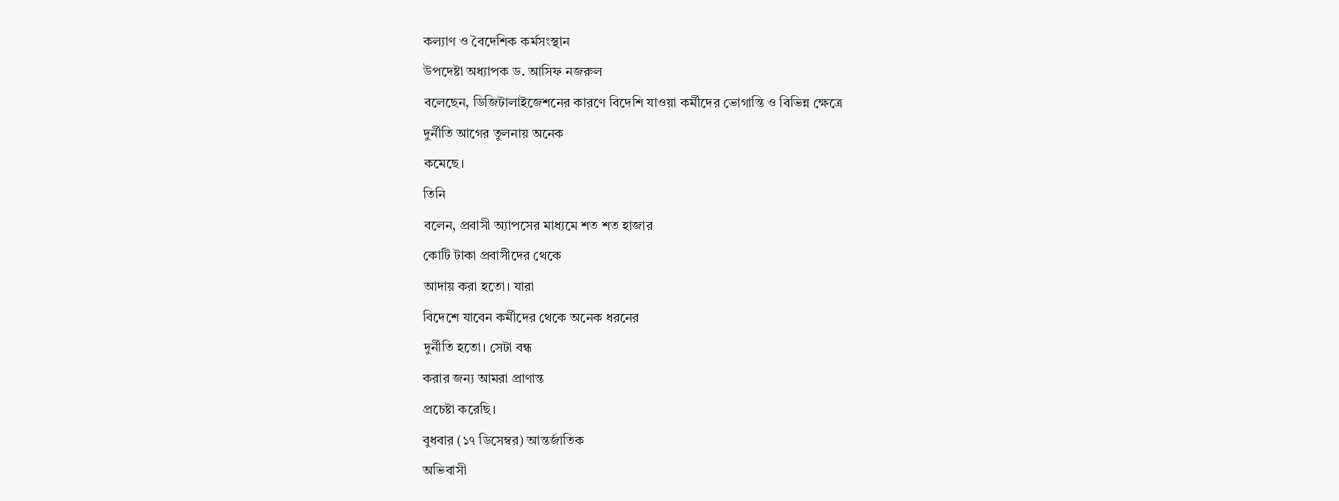কল্যাণ ও বৈদেশিক কর্মসংস্থান
উপদেষ্টা অধ্যাপক ড. আসিফ নজরুল
বলেছেন, ডিজিটালাইজেশনের কারণে বিদেশি যাওয়া কর্মীদের ভোগান্তি ও বিভিন্ন ক্ষেত্রে
দুর্নীতি আগের তুলনায় অনেক
কমেছে।
তিনি
বলেন, প্রবাসী অ্যাপসের মাধ্যমে শত শত হাজার
কোটি টাকা প্রবাসীদের থেকে
আদায় করা হতো। যারা
বিদেশে যাবেন কর্মীদের থেকে অনেক ধরনের
দুর্নীতি হতো। সেটা বন্ধ
করার জন্য আমরা প্রাণান্ত
প্রচেষ্টা করেছি।
বুধবার (১৭ ডিসেম্বর) আন্তর্জাতিক
অভিবাসী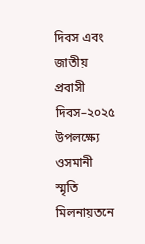দিবস এবং জাতীয়
প্রবাসী দিবস–২০২৫ উপলক্ষ্যে
ওসমানী স্মৃতি মিলনায়তনে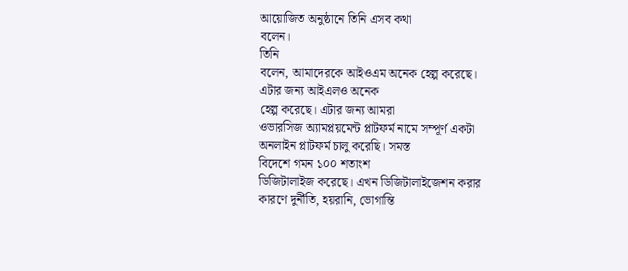আয়োজিত অনুষ্ঠানে তিনি এসব কথা
বলেন।
তিনি
বলেন, আমাদেরকে আইওএম অনেক হেল্প করেছে।
এটার জন্য আইএলও অনেক
হেল্প করেছে। এটার জন্য আমরা
ওভারসিজ অ্যামপ্লয়মেন্ট প্লাটফর্ম নামে সম্পূর্ণ একটা
অনলাইন প্লাটফর্ম চালু করেছি। সমস্ত
বিদেশে গমন ১০০ শতাংশ
ডিজিটালাইজ করেছে। এখন ডিজিটালাইজেশন করার
কারণে দুর্নীতি, হয়রানি, ভোগান্তি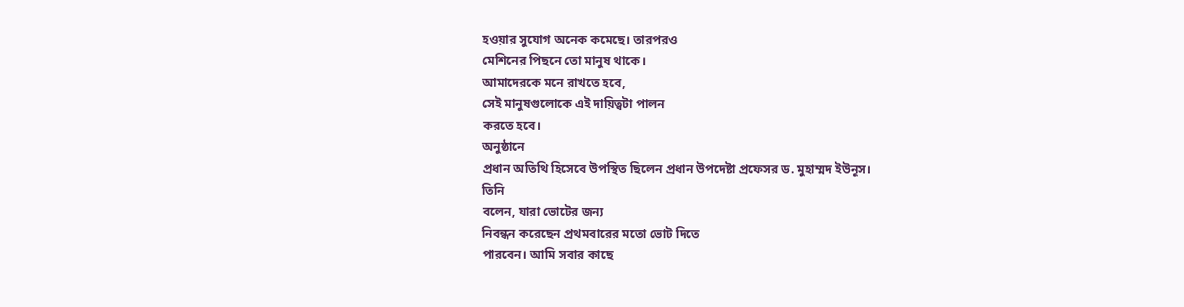হওয়ার সুযোগ অনেক কমেছে। তারপরও
মেশিনের পিছনে তো মানুষ থাকে।
আমাদেরকে মনে রাখতে হবে,
সেই মানুষগুলোকে এই দায়িত্বটা পালন
করতে হবে।
অনুষ্ঠানে
প্রধান অতিথি হিসেবে উপস্থিত ছিলেন প্রধান উপদেষ্টা প্রফেসর ড. মুহাম্মদ ইউনূস।
তিনি
বলেন, যারা ভোটের জন্য
নিবন্ধন করেছেন প্রথমবারের মতো ভোট দিতে
পারবেন। আমি সবার কাছে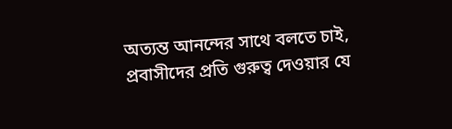অত্যন্ত আনন্দের সাথে বলতে চাই,
প্রবাসীদের প্রতি গুরুত্ব দেওয়ার যে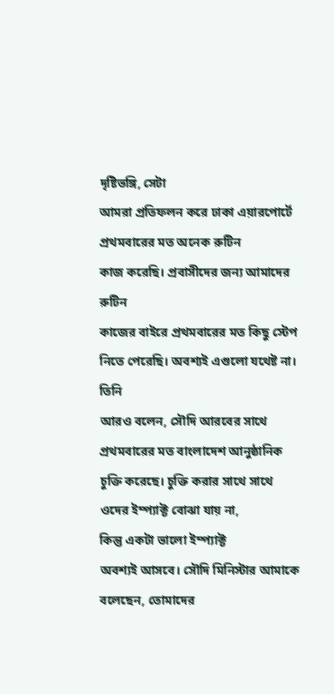দৃষ্টিভঙ্গি, সেটা
আমরা প্রতিফলন করে ঢাকা এয়ারপোর্টে
প্রথমবারের মত অনেক রুটিন
কাজ করেছি। প্রবাসীদের জন্য আমাদের রুটিন
কাজের বাইরে প্রথমবারের মত কিছু স্টেপ
নিতে পেরেছি। অবশ্যই এগুলো যথেষ্ট না।
তিনি
আরও বলেন, সৌদি আরবের সাথে
প্রথমবারের মত বাংলাদেশ আনুষ্ঠানিক
চুক্তি করেছে। চুক্তি করার সাথে সাথে
ওদের ইম্প্যাক্ট বোঝা যায় না,
কিন্তু একটা ভালো ইম্প্যাক্ট
অবশ্যই আসবে। সৌদি মিনিস্টার আমাকে
বলেছেন, তোমাদের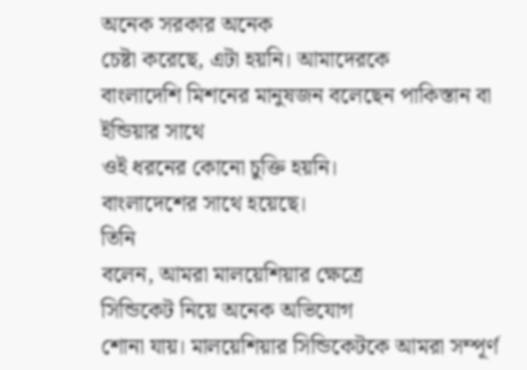অনেক সরকার অনেক
চেষ্টা করেছে, এটা হয়নি। আমাদেরকে
বাংলাদেশি মিশনের মানুষজন বলেছেন পাকিস্তান বা ইন্ডিয়ার সাথে
ওই ধরনের কোনো চুক্তি হয়নি।
বাংলাদেশের সাথে হয়েছে।
তিনি
বলেন, আমরা মালয়েশিয়ার ক্ষেত্রে
সিন্ডিকেট নিয়ে অনেক অভিযোগ
শোনা যায়। মালয়েশিয়ার সিন্ডিকেটকে আমরা সম্পূর্ণ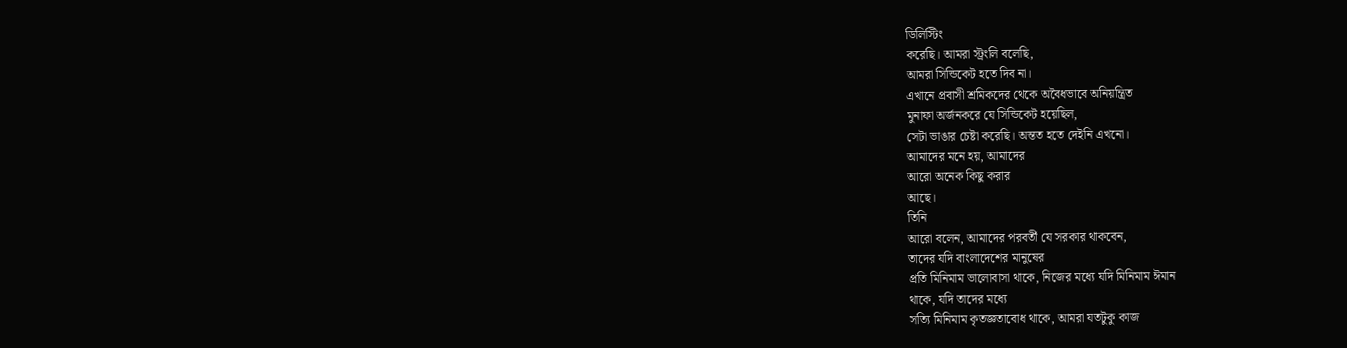ডিলিস্টিং
করেছি। আমরা স্ট্রংলি বলেছি,
আমরা সিন্ডিকেট হতে দিব না।
এখানে প্রবাসী শ্রমিকদের থেকে অবৈধভাবে অনিয়ন্ত্রিত
মুনাফা অর্জনকরে যে সিন্ডিকেট হয়েছিল,
সেটা ভাঙার চেষ্টা করেছি। অন্তত হতে দেইনি এখনো।
আমাদের মনে হয়, আমাদের
আরো অনেক কিছু করার
আছে।
তিনি
আরো বলেন, আমাদের পরবর্তী যে সরকার থাকবেন,
তাদের যদি বাংলাদেশের মানুষের
প্রতি মিনিমাম ভালোবাসা থাকে, নিজের মধ্যে যদি মিনিমাম ঈমান
থাকে, যদি তাদের মধ্যে
সত্যি মিনিমাম কৃতজ্ঞতাবোধ থাকে, আমরা যতটুকু কাজ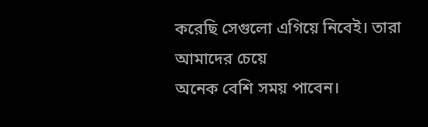করেছি সেগুলো এগিয়ে নিবেই। তারা আমাদের চেয়ে
অনেক বেশি সময় পাবেন।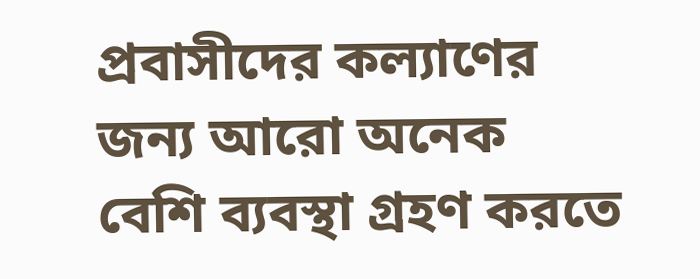প্রবাসীদের কল্যাণের জন্য আরো অনেক
বেশি ব্যবস্থা গ্রহণ করতে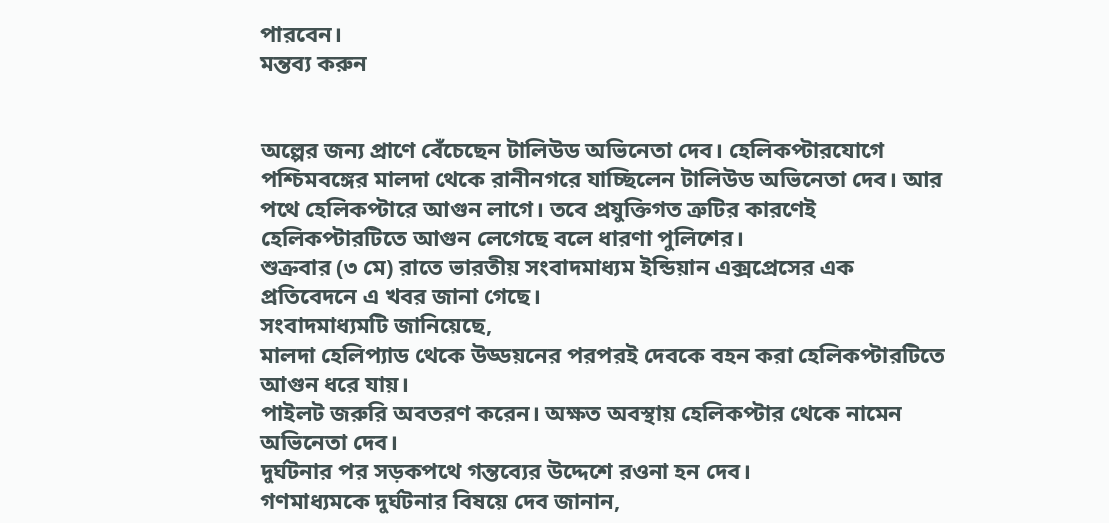পারবেন।
মন্তব্য করুন


অল্পের জন্য প্রাণে বেঁচেছেন টালিউড অভিনেতা দেব। হেলিকপ্টারযোগে পশ্চিমবঙ্গের মালদা থেকে রানীনগরে যাচ্ছিলেন টালিউড অভিনেতা দেব। আর পথে হেলিকপ্টারে আগুন লাগে। তবে প্রযুক্তিগত ত্রুটির কারণেই হেলিকপ্টারটিতে আগুন লেগেছে বলে ধারণা পুলিশের।
শুক্রবার (৩ মে) রাতে ভারতীয় সংবাদমাধ্যম ইন্ডিয়ান এক্সপ্রেসের এক প্রতিবেদনে এ খবর জানা গেছে।
সংবাদমাধ্যমটি জানিয়েছে,
মালদা হেলিপ্যাড থেকে উড্ডয়নের পরপরই দেবকে বহন করা হেলিকপ্টারটিতে আগুন ধরে যায়।
পাইলট জরুরি অবতরণ করেন। অক্ষত অবস্থায় হেলিকপ্টার থেকে নামেন অভিনেতা দেব।
দুর্ঘটনার পর সড়কপথে গন্তব্যের উদ্দেশে রওনা হন দেব।
গণমাধ্যমকে দুর্ঘটনার বিষয়ে দেব জানান,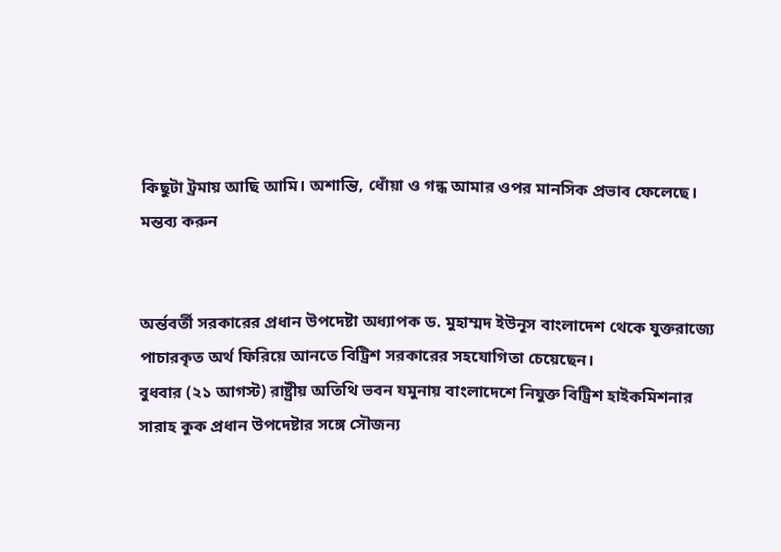কিছুটা ট্রমায় আছি আমি। অশান্তি, ধোঁয়া ও গন্ধ আমার ওপর মানসিক প্রভাব ফেলেছে।
মন্তব্য করুন


অর্ন্তবর্তী সরকারের প্রধান উপদেষ্টা অধ্যাপক ড. মুহাম্মদ ইউনূস বাংলাদেশ থেকে যুক্তরাজ্যে পাচারকৃত অর্থ ফিরিয়ে আনতে বিট্রিশ সরকারের সহযোগিতা চেয়েছেন।
বুধবার (২১ আগস্ট) রাষ্ট্রীয় অতিথি ভবন যমুনায় বাংলাদেশে নিযুক্ত বিট্রিশ হাইকমিশনার সারাহ কুক প্রধান উপদেষ্টার সঙ্গে সৌজন্য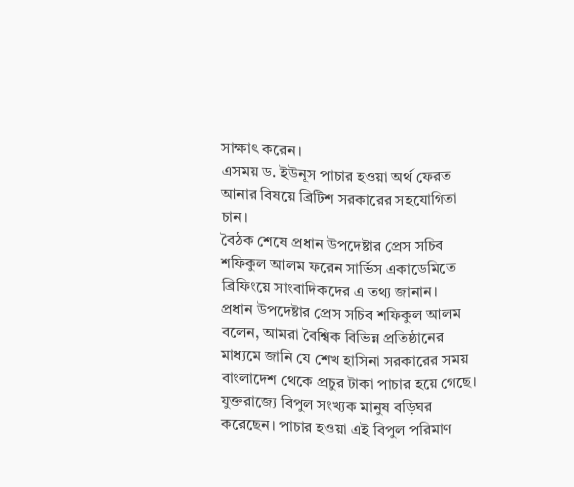সাক্ষাৎ করেন।
এসময় ড. ইউনূস পাচার হওয়া অর্থ ফেরত আনার বিষয়ে ব্রিটিশ সরকারের সহযোগিতা চান।
বৈঠক শেষে প্রধান উপদেষ্টার প্রেস সচিব শফিকুল আলম ফরেন সার্ভিস একাডেমিতে ব্রিফিংয়ে সাংবাদিকদের এ তথ্য জানান।
প্রধান উপদেষ্টার প্রেস সচিব শফিকুল আলম বলেন, আমরা বৈশ্বিক বিভিন্ন প্রতিষ্ঠানের মাধ্যমে জানি যে শেখ হাসিনা সরকারের সময় বাংলাদেশ থেকে প্রচুর টাকা পাচার হয়ে গেছে। যুক্তরাজ্যে বিপুল সংখ্যক মানুষ বড়িঘর করেছেন। পাচার হওয়া এই বিপুল পরিমাণ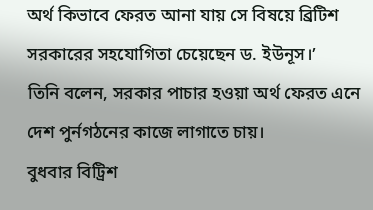অর্থ কিভাবে ফেরত আনা যায় সে বিষয়ে ব্রিটিশ সরকারের সহযোগিতা চেয়েছেন ড. ইউনূস।’
তিনি বলেন, সরকার পাচার হওয়া অর্থ ফেরত এনে দেশ পুর্নগঠনের কাজে লাগাতে চায়।
বুধবার বিট্রিশ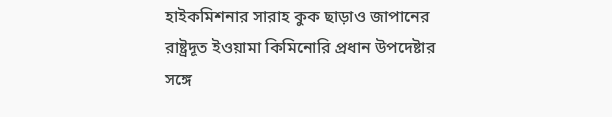হাইকমিশনার সারাহ কুক ছাড়াও জাপানের রাষ্ট্রদূত ইওয়ামা কিমিনোরি প্রধান উপদেষ্টার সঙ্গে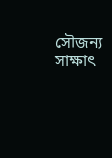সৌজন্য সাক্ষাৎ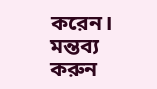করেন।
মন্তব্য করুন